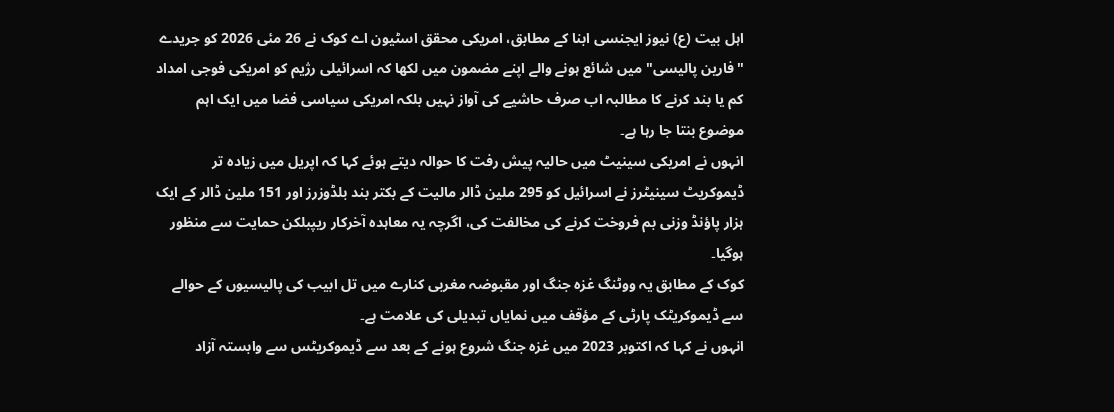اہل بیت (ع) نیوز ایجنسی ابنا کے مطابق، امریکی محقق اسٹیون اے کوک نے 26 مئی 2026 کو جریدے "فارین پالیسی" میں شائع ہونے والے اپنے مضمون میں لکھا کہ اسرائیلی رژیم کو امریکی فوجی امداد کم یا بند کرنے کا مطالبہ اب صرف حاشیے کی آواز نہیں بلکہ امریکی سیاسی فضا میں ایک اہم موضوع بنتا جا رہا ہے۔
انہوں نے امریکی سینیٹ میں حالیہ پیش رفت کا حوالہ دیتے ہوئے کہا کہ اپریل میں زیادہ تر ڈیموکریٹ سینیٹرز نے اسرائیل کو 295 ملین ڈالر مالیت کے بکتر بند بلڈوزرز اور 151 ملین ڈالر کے ایک ہزار پاؤنڈ وزنی بم فروخت کرنے کی مخالفت کی، اگرچہ یہ معاہدہ آخرکار ریپبلکن حمایت سے منظور ہوگیا۔
کوک کے مطابق یہ ووٹنگ غزہ جنگ اور مقبوضہ مغربی کنارے میں تل ابیب کی پالیسیوں کے حوالے سے ڈیموکریٹک پارٹی کے مؤقف میں نمایاں تبدیلی کی علامت ہے۔
انہوں نے کہا کہ اکتوبر 2023 میں غزہ جنگ شروع ہونے کے بعد سے ڈیموکریٹس سے وابستہ آزاد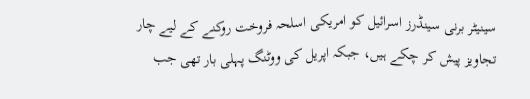سینیٹر برنی سینڈرز اسرائیل کو امریکی اسلحہ فروخت روکنے کے لیے چار تجاویز پیش کر چکے ہیں، جبکہ اپریل کی ووٹنگ پہلی بار تھی جب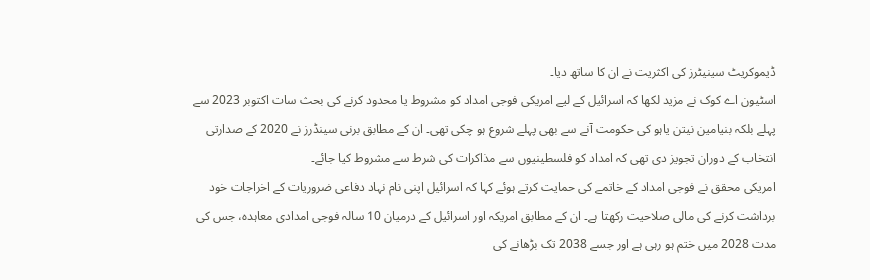ڈیموکریٹ سینیٹرز کی اکثریت نے ان کا ساتھ دیا۔
اسٹیون اے کوک نے مزید لکھا کہ اسرائیل کے لیے امریکی فوجی امداد کو مشروط یا محدود کرنے کی بحث سات اکتوبر 2023 سے پہلے بلکہ بنیامین نیتن یاہو کی حکومت آنے سے بھی پہلے شروع ہو چکی تھی۔ ان کے مطابق برنی سینڈرز نے 2020 کے صدارتی انتخاب کے دوران تجویز دی تھی کہ امداد کو فلسطینیوں سے مذاکرات کی شرط سے مشروط کیا جائے۔
امریکی محقق نے فوجی امداد کے خاتمے کی حمایت کرتے ہوئے کہا کہ اسرائیل اپنی نام نہاد دفاعی ضروریات کے اخراجات خود برداشت کرنے کی مالی صلاحیت رکھتا ہے۔ ان کے مطابق امریکہ اور اسرائیل کے درمیان 10 سالہ فوجی امدادی معاہدہ، جس کی مدت 2028 میں ختم ہو رہی ہے اور جسے 2038 تک بڑھانے کی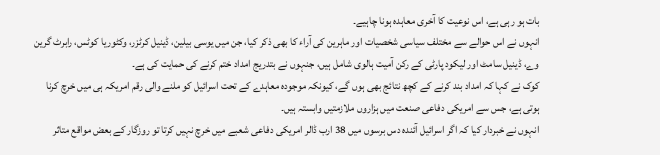بات ہو رہی ہے، اس نوعیت کا آخری معاہدہ ہونا چاہیے۔
انہوں نے اس حوالے سے مختلف سیاسی شخصیات اور ماہرین کی آراء کا بھی ذکر کیا، جن میں یوسی بیلین، ڈینیل کرٹزر، وکٹوریا کوٹس، رابرٹ گرین وے، ڈینیل سامٹ اور لیکود پارٹی کے رکن آمیت ہالوی شامل ہیں، جنہوں نے بتدریج امداد ختم کرنے کی حمایت کی ہے۔
کوک نے کہا کہ امداد بند کرنے کے کچھ نتائج بھی ہوں گے، کیونکہ موجودہ معاہدے کے تحت اسرائیل کو ملنے والی رقم امریکہ ہی میں خرچ کرنا ہوتی ہے، جس سے امریکی دفاعی صنعت میں ہزاروں ملازمتیں وابستہ ہیں۔
انہوں نے خبردار کیا کہ اگر اسرائیل آئندہ دس برسوں میں 38 ارب ڈالر امریکی دفاعی شعبے میں خرچ نہیں کرتا تو روزگار کے بعض مواقع متاثر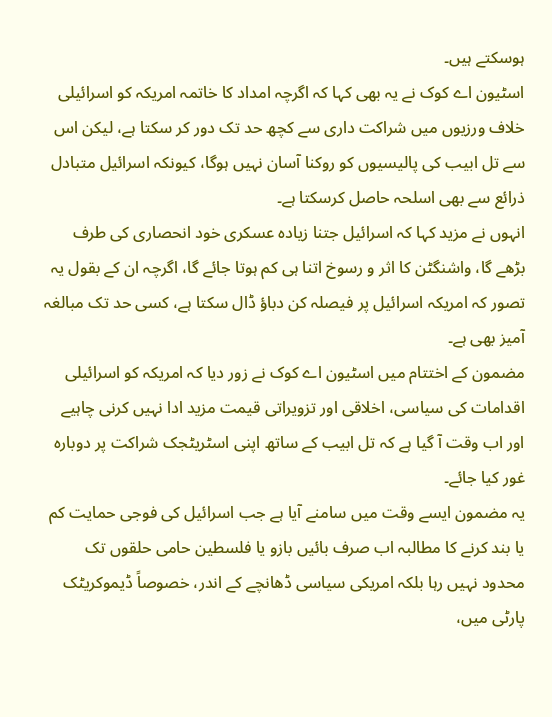ہوسکتے ہیں۔
اسٹیون اے کوک نے یہ بھی کہا کہ اگرچہ امداد کا خاتمہ امریکہ کو اسرائیلی خلاف ورزیوں میں شراکت داری سے کچھ حد تک دور کر سکتا ہے، لیکن اس سے تل ابیب کی پالیسیوں کو روکنا آسان نہیں ہوگا، کیونکہ اسرائیل متبادل ذرائع سے بھی اسلحہ حاصل کرسکتا ہے۔
انہوں نے مزید کہا کہ اسرائیل جتنا زیادہ عسکری خود انحصاری کی طرف بڑھے گا، واشنگٹن کا اثر و رسوخ اتنا ہی کم ہوتا جائے گا، اگرچہ ان کے بقول یہ تصور کہ امریکہ اسرائیل پر فیصلہ کن دباؤ ڈال سکتا ہے، کسی حد تک مبالغہ آمیز بھی ہے۔
مضمون کے اختتام میں اسٹیون اے کوک نے زور دیا کہ امریکہ کو اسرائیلی اقدامات کی سیاسی، اخلاقی اور تزویراتی قیمت مزید ادا نہیں کرنی چاہیے اور اب وقت آ گیا ہے کہ تل ابیب کے ساتھ اپنی اسٹریٹجک شراکت پر دوبارہ غور کیا جائے۔
یہ مضمون ایسے وقت میں سامنے آیا ہے جب اسرائیل کی فوجی حمایت کم یا بند کرنے کا مطالبہ اب صرف بائیں بازو یا فلسطین حامی حلقوں تک محدود نہیں رہا بلکہ امریکی سیاسی ڈھانچے کے اندر، خصوصاً ڈیموکریٹک پارٹی میں،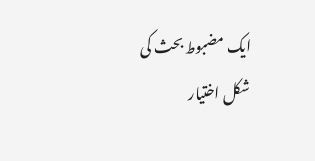ایک مضبوط بحث کی شکل اختیار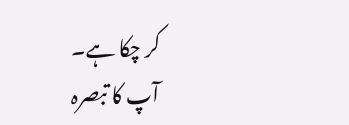کر چکا ہے۔
آپ کا تبصرہ